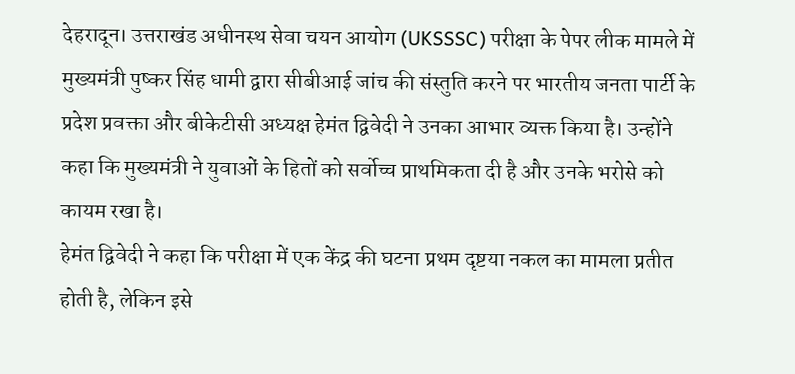देहरादून। उत्तराखंड अधीनस्थ सेवा चयन आयोग (UKSSSC) परीक्षा के पेपर लीक मामले में मुख्यमंत्री पुष्कर सिंह धामी द्वारा सीबीआई जांच की संस्तुति करने पर भारतीय जनता पार्टी के प्रदेश प्रवक्ता और बीकेटीसी अध्यक्ष हेमंत द्विवेदी ने उनका आभार व्यक्त किया है। उन्होंने कहा कि मुख्यमंत्री ने युवाओं के हितों को सर्वोच्च प्राथमिकता दी है और उनके भरोसे को कायम रखा है।
हेमंत द्विवेदी ने कहा कि परीक्षा में एक केंद्र की घटना प्रथम दृष्टया नकल का मामला प्रतीत होती है, लेकिन इसे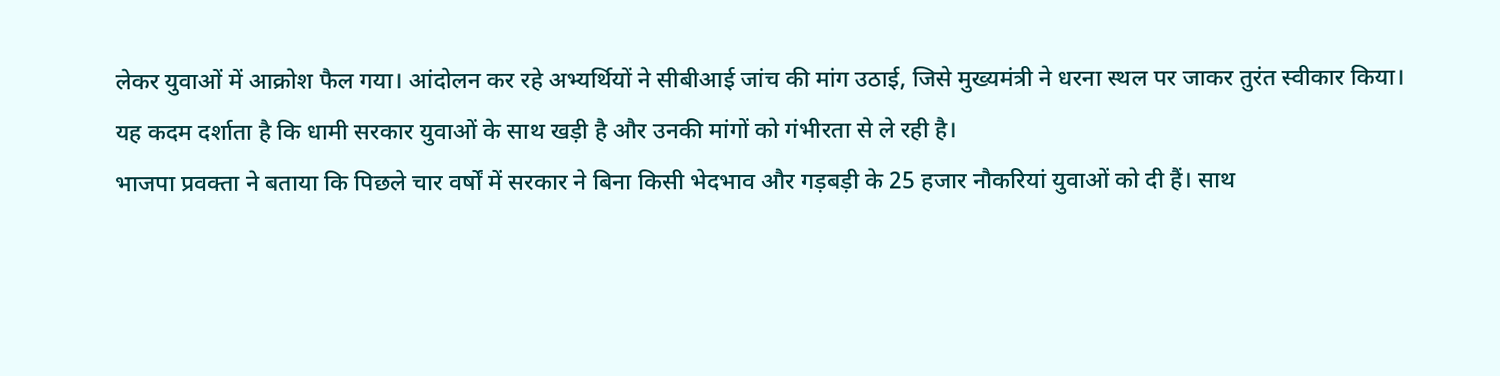लेकर युवाओं में आक्रोश फैल गया। आंदोलन कर रहे अभ्यर्थियों ने सीबीआई जांच की मांग उठाई, जिसे मुख्यमंत्री ने धरना स्थल पर जाकर तुरंत स्वीकार किया। यह कदम दर्शाता है कि धामी सरकार युवाओं के साथ खड़ी है और उनकी मांगों को गंभीरता से ले रही है।
भाजपा प्रवक्ता ने बताया कि पिछले चार वर्षों में सरकार ने बिना किसी भेदभाव और गड़बड़ी के 25 हजार नौकरियां युवाओं को दी हैं। साथ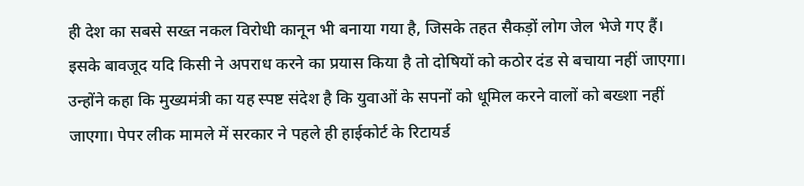ही देश का सबसे सख्त नकल विरोधी कानून भी बनाया गया है, जिसके तहत सैकड़ों लोग जेल भेजे गए हैं। इसके बावजूद यदि किसी ने अपराध करने का प्रयास किया है तो दोषियों को कठोर दंड से बचाया नहीं जाएगा।
उन्होंने कहा कि मुख्यमंत्री का यह स्पष्ट संदेश है कि युवाओं के सपनों को धूमिल करने वालों को बख्शा नहीं जाएगा। पेपर लीक मामले में सरकार ने पहले ही हाईकोर्ट के रिटायर्ड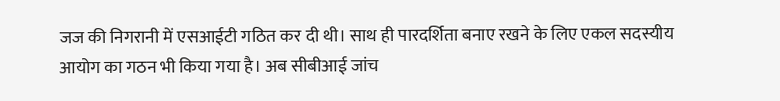जज की निगरानी में एसआईटी गठित कर दी थी। साथ ही पारदर्शिता बनाए रखने के लिए एकल सदस्यीय आयोग का गठन भी किया गया है। अब सीबीआई जांच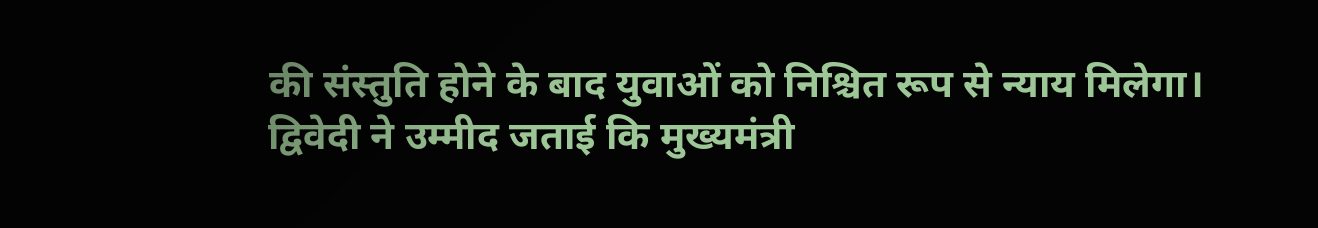की संस्तुति होने के बाद युवाओं को निश्चित रूप से न्याय मिलेगा।
द्विवेदी ने उम्मीद जताई कि मुख्यमंत्री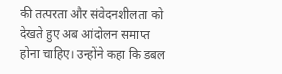की तत्परता और संवेदनशीलता को देखते हुए अब आंदोलन समाप्त होना चाहिए। उन्होंने कहा कि डबल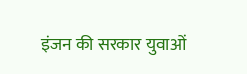इंजन की सरकार युवाओं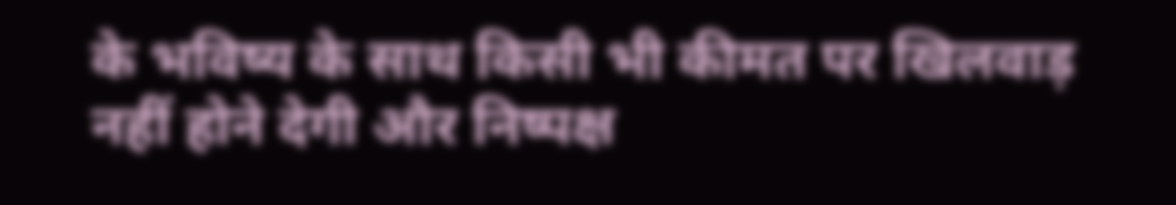के भविष्य के साथ किसी भी कीमत पर खिलवाड़ नहीं होने देगी और निष्पक्ष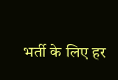भर्ती के लिए हर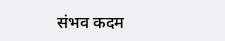संभव कदम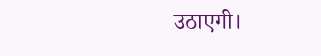उठाएगी।